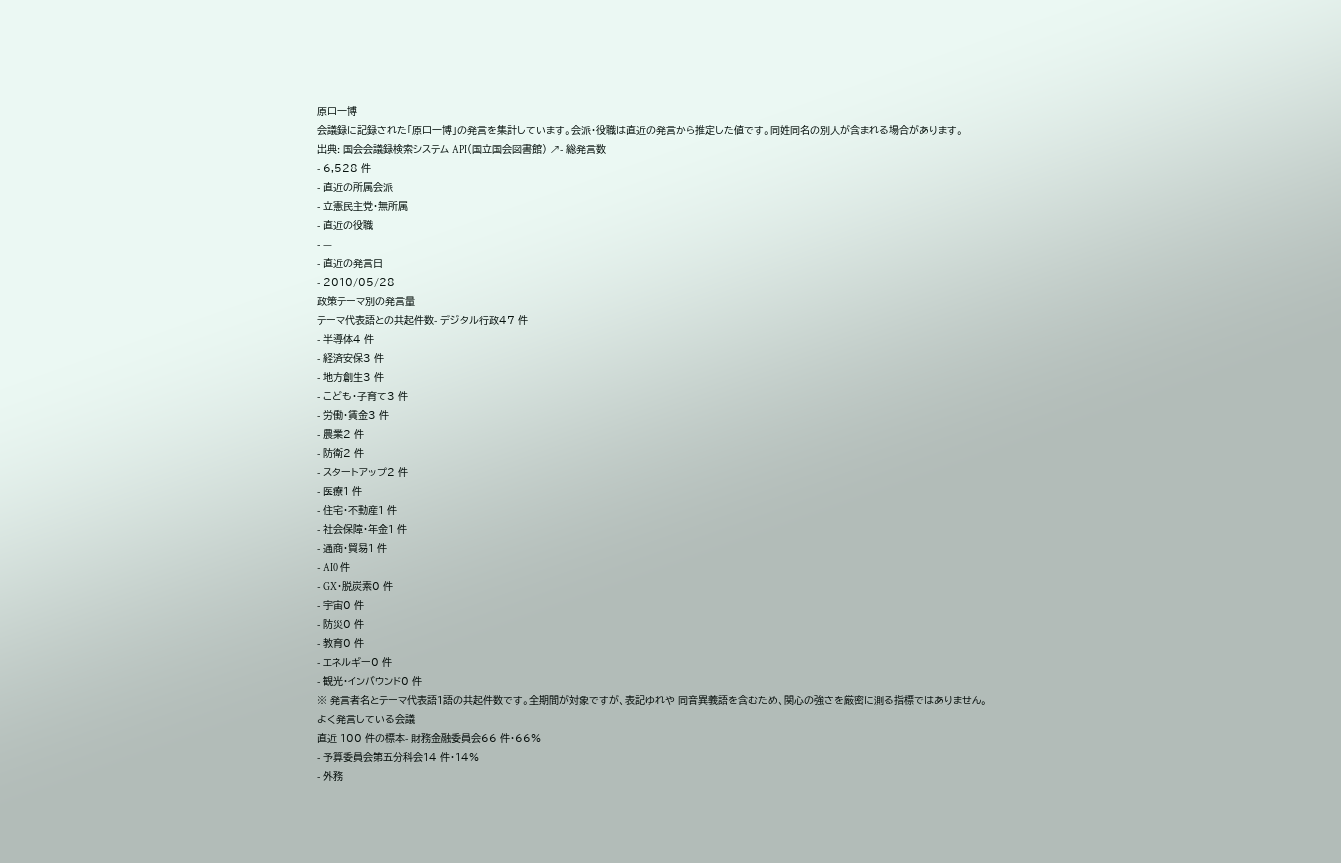原口一博
会議録に記録された「原口一博」の発言を集計しています。会派・役職は直近の発言から推定した値です。同姓同名の別人が含まれる場合があります。
出典: 国会会議録検索システム API(国立国会図書館) ↗- 総発言数
- 6,528 件
- 直近の所属会派
- 立憲民主党・無所属
- 直近の役職
- —
- 直近の発言日
- 2010/05/28
政策テーマ別の発言量
テーマ代表語との共起件数- デジタル行政47 件
- 半導体4 件
- 経済安保3 件
- 地方創生3 件
- こども・子育て3 件
- 労働・賃金3 件
- 農業2 件
- 防衛2 件
- スタートアップ2 件
- 医療1 件
- 住宅・不動産1 件
- 社会保障・年金1 件
- 通商・貿易1 件
- AI0 件
- GX・脱炭素0 件
- 宇宙0 件
- 防災0 件
- 教育0 件
- エネルギー0 件
- 観光・インバウンド0 件
※ 発言者名とテーマ代表語1語の共起件数です。全期間が対象ですが、表記ゆれや 同音異義語を含むため、関心の強さを厳密に測る指標ではありません。
よく発言している会議
直近 100 件の標本- 財務金融委員会66 件・66%
- 予算委員会第五分科会14 件・14%
- 外務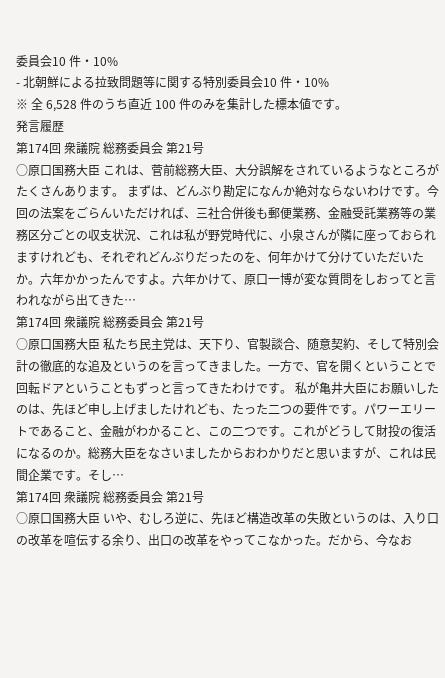委員会10 件・10%
- 北朝鮮による拉致問題等に関する特別委員会10 件・10%
※ 全 6,528 件のうち直近 100 件のみを集計した標本値です。
発言履歴
第174回 衆議院 総務委員会 第21号
○原口国務大臣 これは、菅前総務大臣、大分誤解をされているようなところがたくさんあります。 まずは、どんぶり勘定になんか絶対ならないわけです。今回の法案をごらんいただければ、三社合併後も郵便業務、金融受託業務等の業務区分ごとの収支状況、これは私が野党時代に、小泉さんが隣に座っておられますけれども、それぞれどんぶりだったのを、何年かけて分けていただいたか。六年かかったんですよ。六年かけて、原口一博が変な質問をしおってと言われながら出てきた…
第174回 衆議院 総務委員会 第21号
○原口国務大臣 私たち民主党は、天下り、官製談合、随意契約、そして特別会計の徹底的な追及というのを言ってきました。一方で、官を開くということで回転ドアということもずっと言ってきたわけです。 私が亀井大臣にお願いしたのは、先ほど申し上げましたけれども、たった二つの要件です。パワーエリートであること、金融がわかること、この二つです。これがどうして財投の復活になるのか。総務大臣をなさいましたからおわかりだと思いますが、これは民間企業です。そし…
第174回 衆議院 総務委員会 第21号
○原口国務大臣 いや、むしろ逆に、先ほど構造改革の失敗というのは、入り口の改革を喧伝する余り、出口の改革をやってこなかった。だから、今なお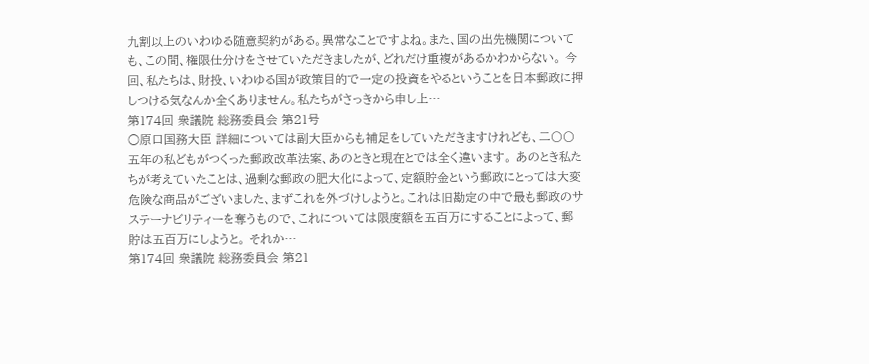九割以上のいわゆる随意契約がある。異常なことですよね。また、国の出先機関についても、この間、権限仕分けをさせていただきましたが、どれだけ重複があるかわからない。 今回、私たちは、財投、いわゆる国が政策目的で一定の投資をやるということを日本郵政に押しつける気なんか全くありません。私たちがさっきから申し上…
第174回 衆議院 総務委員会 第21号
○原口国務大臣 詳細については副大臣からも補足をしていただきますけれども、二〇〇五年の私どもがつくった郵政改革法案、あのときと現在とでは全く違います。 あのとき私たちが考えていたことは、過剰な郵政の肥大化によって、定額貯金という郵政にとっては大変危険な商品がございました、まずこれを外づけしようと。これは旧勘定の中で最も郵政のサステーナビリティーを奪うもので、これについては限度額を五百万にすることによって、郵貯は五百万にしようと。 それか…
第174回 衆議院 総務委員会 第21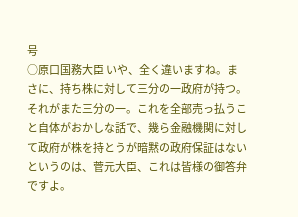号
○原口国務大臣 いや、全く違いますね。まさに、持ち株に対して三分の一政府が持つ。それがまた三分の一。これを全部売っ払うこと自体がおかしな話で、幾ら金融機関に対して政府が株を持とうが暗黙の政府保証はないというのは、菅元大臣、これは皆様の御答弁ですよ。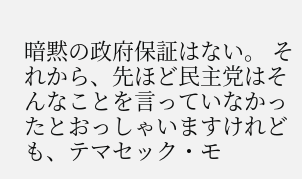暗黙の政府保証はない。 それから、先ほど民主党はそんなことを言っていなかったとおっしゃいますけれども、テマセック・モ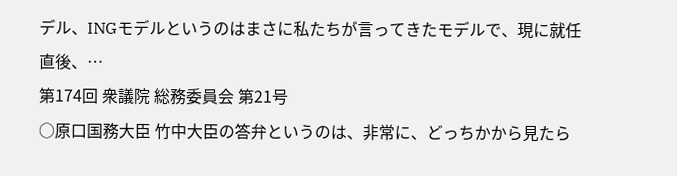デル、INGモデルというのはまさに私たちが言ってきたモデルで、現に就任直後、…
第174回 衆議院 総務委員会 第21号
○原口国務大臣 竹中大臣の答弁というのは、非常に、どっちかから見たら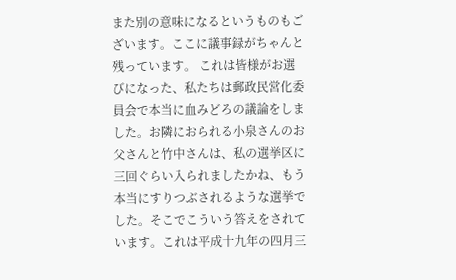また別の意味になるというものもございます。ここに議事録がちゃんと残っています。 これは皆様がお選びになった、私たちは郵政民営化委員会で本当に血みどろの議論をしました。お隣におられる小泉さんのお父さんと竹中さんは、私の選挙区に三回ぐらい入られましたかね、もう本当にすりつぶされるような選挙でした。そこでこういう答えをされています。これは平成十九年の四月三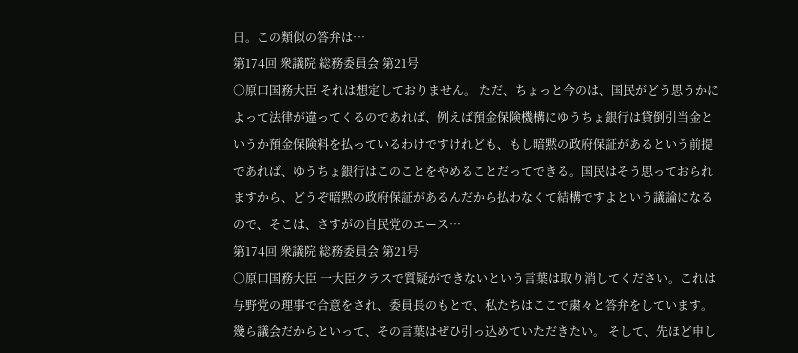日。この類似の答弁は…
第174回 衆議院 総務委員会 第21号
○原口国務大臣 それは想定しておりません。 ただ、ちょっと今のは、国民がどう思うかによって法律が違ってくるのであれば、例えば預金保険機構にゆうちょ銀行は貸倒引当金というか預金保険料を払っているわけですけれども、もし暗黙の政府保証があるという前提であれば、ゆうちょ銀行はこのことをやめることだってできる。国民はそう思っておられますから、どうぞ暗黙の政府保証があるんだから払わなくて結構ですよという議論になるので、そこは、さすがの自民党のエース…
第174回 衆議院 総務委員会 第21号
○原口国務大臣 一大臣クラスで質疑ができないという言葉は取り消してください。これは与野党の理事で合意をされ、委員長のもとで、私たちはここで粛々と答弁をしています。幾ら議会だからといって、その言葉はぜひ引っ込めていただきたい。 そして、先ほど申し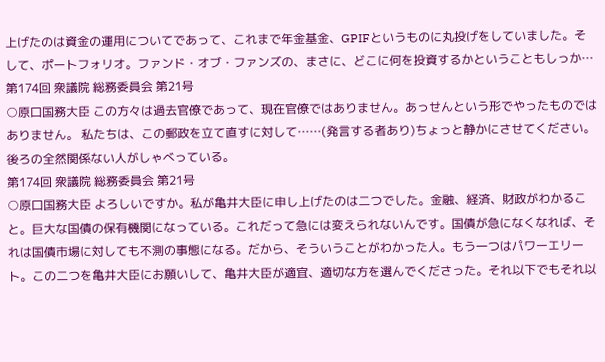上げたのは資金の運用についてであって、これまで年金基金、GPIFというものに丸投げをしていました。そして、ポートフォリオ。ファンド・オブ・ファンズの、まさに、どこに何を投資するかということもしっか…
第174回 衆議院 総務委員会 第21号
○原口国務大臣 この方々は過去官僚であって、現在官僚ではありません。あっせんという形でやったものではありません。 私たちは、この郵政を立て直すに対して……(発言する者あり)ちょっと静かにさせてください。後ろの全然関係ない人がしゃべっている。
第174回 衆議院 総務委員会 第21号
○原口国務大臣 よろしいですか。私が亀井大臣に申し上げたのは二つでした。金融、経済、財政がわかること。巨大な国債の保有機関になっている。これだって急には変えられないんです。国債が急になくなれば、それは国債市場に対しても不測の事態になる。だから、そういうことがわかった人。もう一つはパワーエリート。この二つを亀井大臣にお願いして、亀井大臣が適宜、適切な方を選んでくださった。それ以下でもそれ以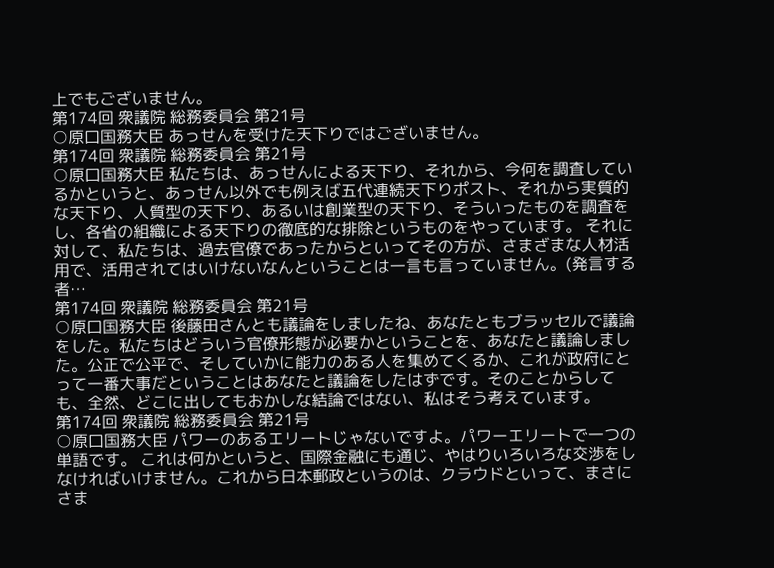上でもございません。
第174回 衆議院 総務委員会 第21号
○原口国務大臣 あっせんを受けた天下りではございません。
第174回 衆議院 総務委員会 第21号
○原口国務大臣 私たちは、あっせんによる天下り、それから、今何を調査しているかというと、あっせん以外でも例えば五代連続天下りポスト、それから実質的な天下り、人質型の天下り、あるいは創業型の天下り、そういったものを調査をし、各省の組織による天下りの徹底的な排除というものをやっています。 それに対して、私たちは、過去官僚であったからといってその方が、さまざまな人材活用で、活用されてはいけないなんということは一言も言っていません。(発言する者…
第174回 衆議院 総務委員会 第21号
○原口国務大臣 後藤田さんとも議論をしましたね、あなたともブラッセルで議論をした。私たちはどういう官僚形態が必要かということを、あなたと議論しました。公正で公平で、そしていかに能力のある人を集めてくるか、これが政府にとって一番大事だということはあなたと議論をしたはずです。そのことからしても、全然、どこに出してもおかしな結論ではない、私はそう考えています。
第174回 衆議院 総務委員会 第21号
○原口国務大臣 パワーのあるエリートじゃないですよ。パワーエリートで一つの単語です。 これは何かというと、国際金融にも通じ、やはりいろいろな交渉をしなければいけません。これから日本郵政というのは、クラウドといって、まさにさま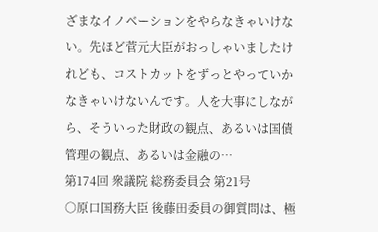ざまなイノベーションをやらなきゃいけない。先ほど菅元大臣がおっしゃいましたけれども、コストカットをずっとやっていかなきゃいけないんです。人を大事にしながら、そういった財政の観点、あるいは国債管理の観点、あるいは金融の…
第174回 衆議院 総務委員会 第21号
○原口国務大臣 後藤田委員の御質問は、極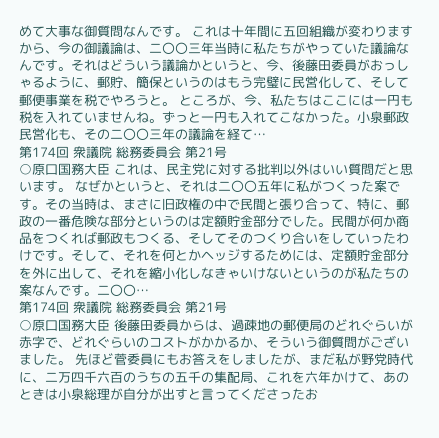めて大事な御質問なんです。 これは十年間に五回組織が変わりますから、今の御議論は、二〇〇三年当時に私たちがやっていた議論なんです。それはどういう議論かというと、今、後藤田委員がおっしゃるように、郵貯、簡保というのはもう完璧に民営化して、そして郵便事業を税でやろうと。 ところが、今、私たちはここには一円も税を入れていませんね。ずっと一円も入れてこなかった。小泉郵政民営化も、その二〇〇三年の議論を経て…
第174回 衆議院 総務委員会 第21号
○原口国務大臣 これは、民主党に対する批判以外はいい質問だと思います。 なぜかというと、それは二〇〇五年に私がつくった案です。その当時は、まさに旧政権の中で民間と張り合って、特に、郵政の一番危険な部分というのは定額貯金部分でした。民間が何か商品をつくれば郵政もつくる、そしてそのつくり合いをしていったわけです。そして、それを何とかヘッジするためには、定額貯金部分を外に出して、それを縮小化しなきゃいけないというのが私たちの案なんです。二〇〇…
第174回 衆議院 総務委員会 第21号
○原口国務大臣 後藤田委員からは、過疎地の郵便局のどれぐらいが赤字で、どれぐらいのコストがかかるか、そういう御質問がございました。 先ほど菅委員にもお答えをしましたが、まだ私が野党時代に、二万四千六百のうちの五千の集配局、これを六年かけて、あのときは小泉総理が自分が出すと言ってくださったお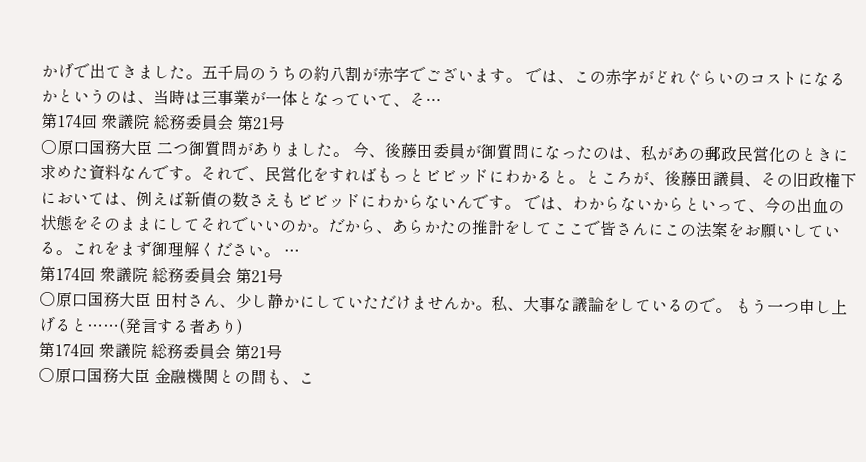かげで出てきました。五千局のうちの約八割が赤字でございます。 では、この赤字がどれぐらいのコストになるかというのは、当時は三事業が一体となっていて、そ…
第174回 衆議院 総務委員会 第21号
○原口国務大臣 二つ御質問がありました。 今、後藤田委員が御質問になったのは、私があの郵政民営化のときに求めた資料なんです。それで、民営化をすればもっとビビッドにわかると。ところが、後藤田議員、その旧政権下においては、例えば新債の数さえもビビッドにわからないんです。 では、わからないからといって、今の出血の状態をそのままにしてそれでいいのか。だから、あらかたの推計をしてここで皆さんにこの法案をお願いしている。これをまず御理解ください。 …
第174回 衆議院 総務委員会 第21号
○原口国務大臣 田村さん、少し静かにしていただけませんか。私、大事な議論をしているので。 もう一つ申し上げると……(発言する者あり)
第174回 衆議院 総務委員会 第21号
○原口国務大臣 金融機関との間も、こ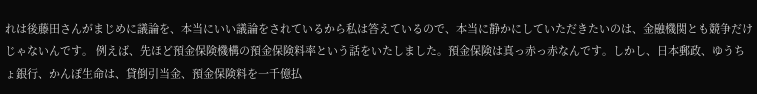れは後藤田さんがまじめに議論を、本当にいい議論をされているから私は答えているので、本当に静かにしていただきたいのは、金融機関とも競争だけじゃないんです。 例えば、先ほど預金保険機構の預金保険料率という話をいたしました。預金保険は真っ赤っ赤なんです。しかし、日本郵政、ゆうちょ銀行、かんぽ生命は、貸倒引当金、預金保険料を一千億払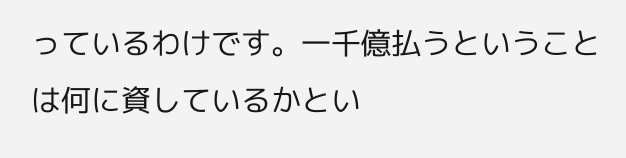っているわけです。一千億払うということは何に資しているかとい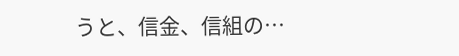うと、信金、信組の…